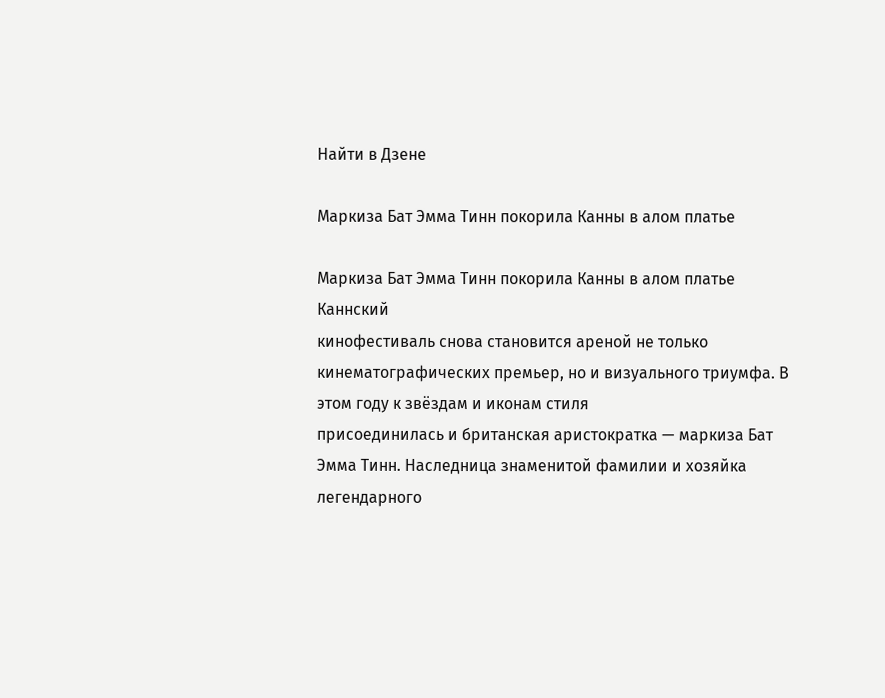Найти в Дзене

Маркиза Бат Эмма Тинн покорила Канны в алом платье

Маркиза Бат Эмма Тинн покорила Канны в алом платье Каннский
кинофестиваль снова становится ареной не только кинематографических премьер, но и визуального триумфа. В этом году к звёздам и иконам стиля
присоединилась и британская аристократка — маркиза Бат Эмма Тинн. Наследница знаменитой фамилии и хозяйка легендарного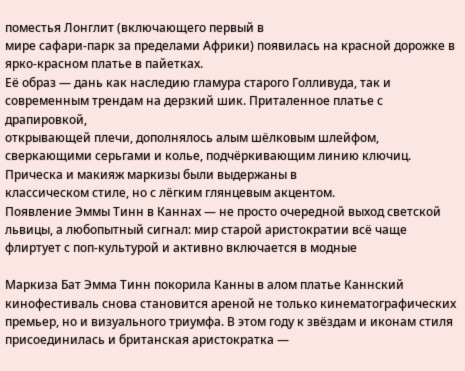поместья Лонглит (включающего первый в
мире сафари-парк за пределами Африки) появилась на красной дорожке в ярко-красном платье в пайетках.
Её образ — дань как наследию гламура старого Голливуда, так и современным трендам на дерзкий шик. Приталенное платье с драпировкой,
открывающей плечи, дополнялось алым шёлковым шлейфом, сверкающими серьгами и колье, подчёркивающим линию ключиц. Прическа и макияж маркизы были выдержаны в
классическом стиле, но с лёгким глянцевым акцентом.
Появление Эммы Тинн в Каннах — не просто очередной выход светской львицы, а любопытный сигнал: мир старой аристократии всё чаще
флиртует с поп-культурой и активно включается в модные

Маркиза Бат Эмма Тинн покорила Канны в алом платье Каннский
кинофестиваль снова становится ареной не только кинематографических премьер, но и визуального триумфа. В этом году к звёздам и иконам стиля
присоединилась и британская аристократка —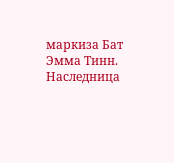маркиза Бат Эмма Тинн. Наследница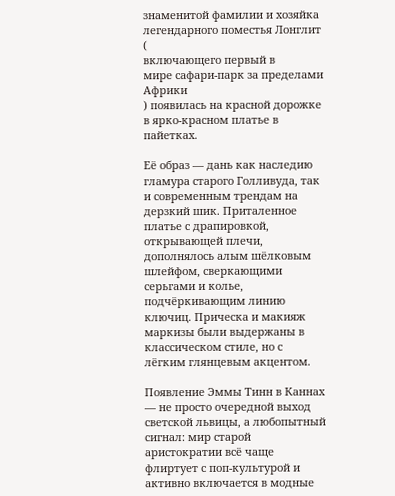знаменитой фамилии и хозяйка легендарного поместья Лонглит (
включающего первый в
мире сафари-парк за пределами Африки
) появилась на красной дорожке в ярко-красном платье в пайетках.

Её образ — дань как наследию гламура старого Голливуда, так и современным трендам на дерзкий шик. Приталенное платье с драпировкой,
открывающей плечи, дополнялось алым шёлковым шлейфом, сверкающими серьгами и колье, подчёркивающим линию ключиц. Прическа и макияж маркизы были выдержаны в
классическом стиле, но с лёгким глянцевым акцентом.

Появление Эммы Тинн в Каннах — не просто очередной выход светской львицы, а любопытный сигнал: мир старой аристократии всё чаще
флиртует с поп-культурой и активно включается в модные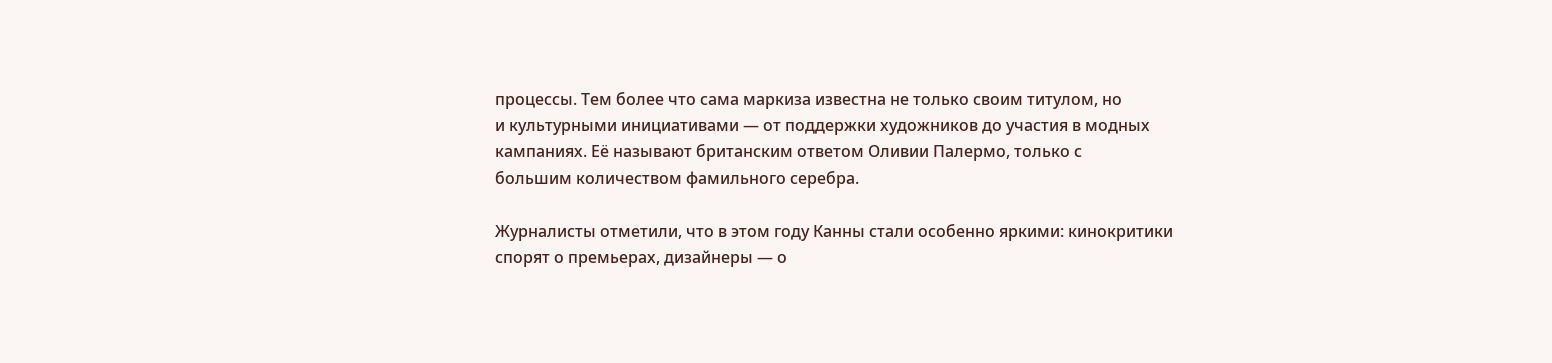процессы. Тем более что сама маркиза известна не только своим титулом, но
и культурными инициативами — от поддержки художников до участия в модных кампаниях. Её называют британским ответом Оливии Палермо, только с
большим количеством фамильного серебра.

Журналисты отметили, что в этом году Канны стали особенно яркими: кинокритики спорят о премьерах, дизайнеры — о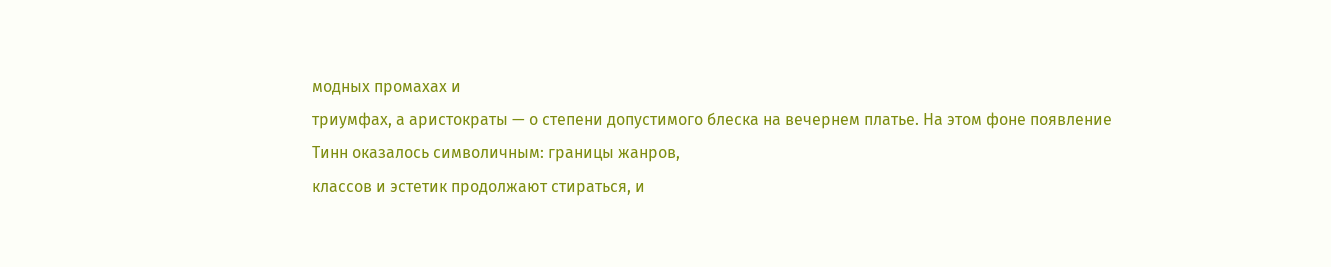модных промахах и
триумфах, а аристократы — о степени допустимого блеска на вечернем платье. На этом фоне появление Тинн оказалось символичным: границы жанров,
классов и эстетик продолжают стираться, и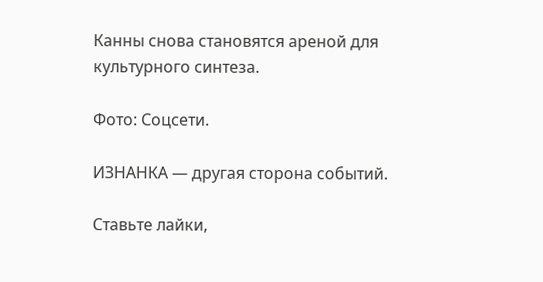Канны снова становятся ареной для культурного синтеза.

Фото: Соцсети.

ИЗНАНКА — другая сторона событий.

Ставьте лайки,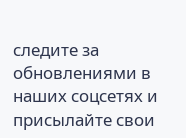следите за обновлениями в наших соцсетях и присылайте свои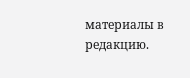материалы в редакцию.